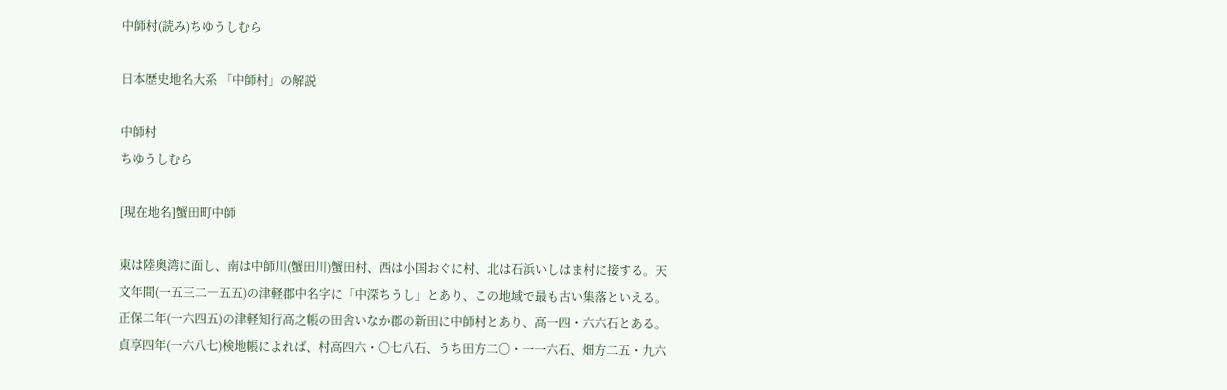中師村(読み)ちゆうしむら

日本歴史地名大系 「中師村」の解説

中師村
ちゆうしむら

[現在地名]蟹田町中師

東は陸奥湾に面し、南は中師川(蟹田川)蟹田村、西は小国おぐに村、北は石浜いしはま村に接する。天文年間(一五三二―五五)の津軽郡中名字に「中深ちうし」とあり、この地域で最も古い集落といえる。正保二年(一六四五)の津軽知行高之帳の田舎いなか郡の新田に中師村とあり、高一四・六六石とある。貞享四年(一六八七)検地帳によれば、村高四六・〇七八石、うち田方二〇・一一六石、畑方二五・九六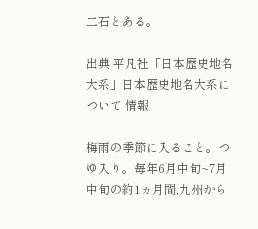二石とある。

出典 平凡社「日本歴史地名大系」日本歴史地名大系について 情報

梅雨の季節に入ること。つゆ入り。毎年6月中旬~7月中旬の約1ヵ月間,九州から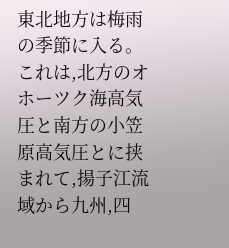東北地方は梅雨の季節に入る。これは,北方のオホーツク海高気圧と南方の小笠原高気圧とに挟まれて,揚子江流域から九州,四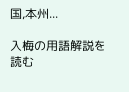国,本州...

入梅の用語解説を読む